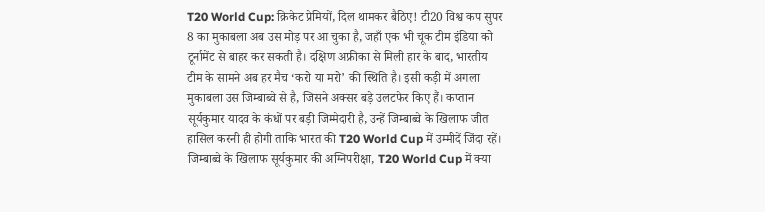T20 World Cup: क्रिकेट प्रेमियों, दिल थामकर बैठिए! टी20 विश्व कप सुपर 8 का मुकाबला अब उस मोड़ पर आ चुका है, जहाँ एक भी चूक टीम इंडिया को टूर्नामेंट से बाहर कर सकती है। दक्षिण अफ्रीका से मिली हार के बाद, भारतीय टीम के सामने अब हर मैच ‘करो या मरो’ की स्थिति है। इसी कड़ी में अगला मुकाबला उस जिम्बाब्वे से है, जिसने अक्सर बड़े उलटफेर किए हैं। कप्तान सूर्यकुमार यादव के कंधों पर बड़ी जिम्मेदारी है, उन्हें जिम्बाब्वे के खिलाफ जीत हासिल करनी ही होगी ताकि भारत की T20 World Cup में उम्मीदें जिंदा रहें।
जिम्बाब्वे के खिलाफ सूर्यकुमार की अग्निपरीक्षा, T20 World Cup में क्या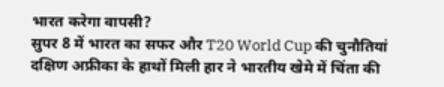भारत करेगा वापसी?
सुपर 8 में भारत का सफर और T20 World Cup की चुनौतियां
दक्षिण अफ्रीका के हाथों मिली हार ने भारतीय खेमे में चिंता की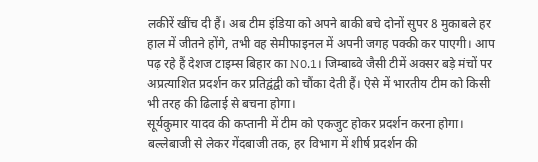लकीरें खींच दी हैं। अब टीम इंडिया को अपने बाकी बचे दोनों सुपर 8 मुकाबले हर हाल में जीतने होंगे, तभी वह सेमीफाइनल में अपनी जगह पक्की कर पाएगी। आप पढ़ रहे हैं देशज टाइम्स बिहार का N0.1। जिम्बाब्वे जैसी टीमें अक्सर बड़े मंचों पर अप्रत्याशित प्रदर्शन कर प्रतिद्वंद्वी को चौंका देती हैं। ऐसे में भारतीय टीम को किसी भी तरह की ढिलाई से बचना होगा।
सूर्यकुमार यादव की कप्तानी में टीम को एकजुट होकर प्रदर्शन करना होगा। बल्लेबाजी से लेकर गेंदबाजी तक, हर विभाग में शीर्ष प्रदर्शन की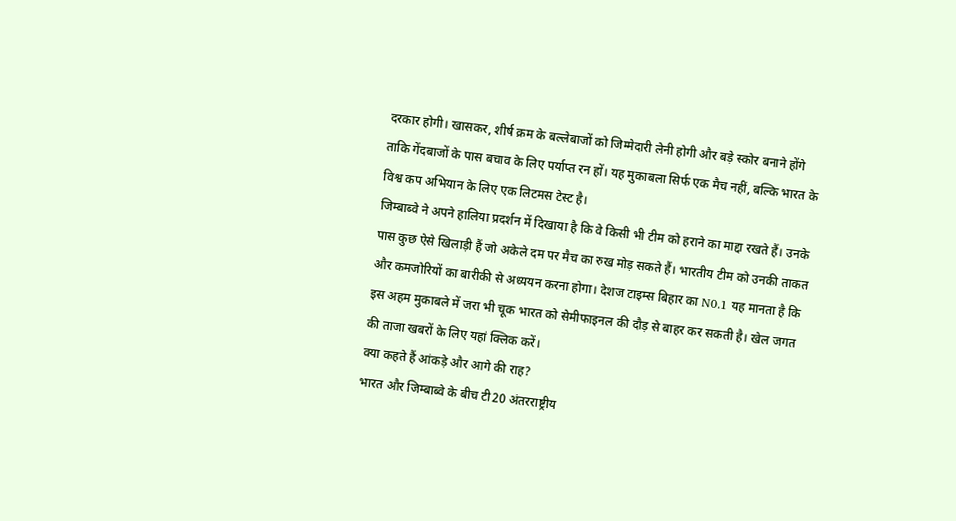दरकार होगी। खासकर, शीर्ष क्रम के बल्लेबाजों को जिम्मेदारी लेनी होगी और बड़े स्कोर बनाने होंगे ताकि गेंदबाजों के पास बचाव के लिए पर्याप्त रन हों। यह मुकाबला सिर्फ एक मैच नहीं, बल्कि भारत के विश्व कप अभियान के लिए एक लिटमस टेस्ट है।
जिम्बाब्वे ने अपने हालिया प्रदर्शन में दिखाया है कि वे किसी भी टीम को हराने का माद्दा रखते हैं। उनके पास कुछ ऐसे खिलाड़ी हैं जो अकेले दम पर मैच का रुख मोड़ सकते हैं। भारतीय टीम को उनकी ताकत और कमजोरियों का बारीकी से अध्ययन करना होगा। देशज टाइम्स बिहार का N0.1 यह मानता है कि इस अहम मुकाबले में जरा भी चूक भारत को सेमीफाइनल की दौड़ से बाहर कर सकती है। खेल जगत की ताजा खबरों के लिए यहां क्लिक करें।
क्या कहते हैं आंकड़े और आगे की राह?
भारत और जिम्बाब्वे के बीच टी20 अंतरराष्ट्रीय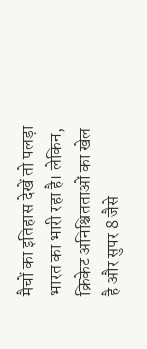मैचों का इतिहास देखें तो पलड़ा भारत का भारी रहा है। लेकिन, क्रिकेट अनिश्चितताओं का खेल है और सुपर 8 जैसे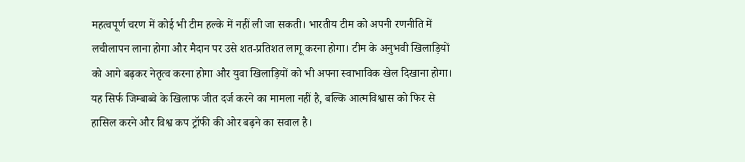महत्वपूर्ण चरण में कोई भी टीम हल्के में नहीं ली जा सकती। भारतीय टीम को अपनी रणनीति में लचीलापन लाना होगा और मैदान पर उसे शत-प्रतिशत लागू करना होगा। टीम के अनुभवी खिलाड़ियों को आगे बढ़कर नेतृत्व करना होगा और युवा खिलाड़ियों को भी अपना स्वाभाविक खेल दिखाना होगा।
यह सिर्फ जिम्बाब्वे के खिलाफ जीत दर्ज करने का मामला नहीं है, बल्कि आत्मविश्वास को फिर से हासिल करने और विश्व कप ट्रॉफी की ओर बढ़ने का सवाल है।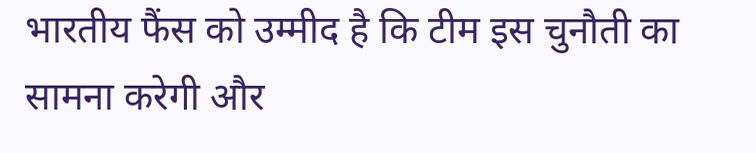भारतीय फैंस को उम्मीद है कि टीम इस चुनौती का सामना करेगी और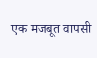एक मजबूत वापसी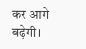कर आगे बढ़ेगी।